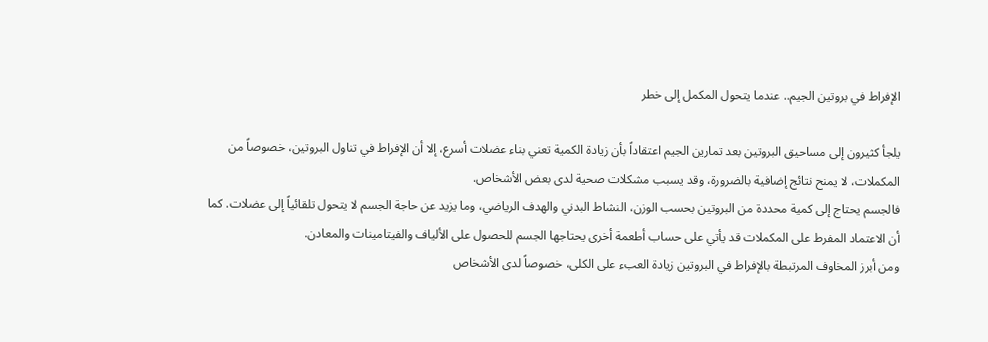الإفراط في بروتين الجيم.. عندما يتحول المكمل إلى خطر

يلجأ كثيرون إلى مساحيق البروتين بعد تمارين الجيم اعتقاداً بأن زيادة الكمية تعني بناء عضلات أسرع، إلا أن الإفراط في تناول البروتين، خصوصاً من المكملات، لا يمنح نتائج إضافية بالضرورة، وقد يسبب مشكلات صحية لدى بعض الأشخاص.
فالجسم يحتاج إلى كمية محددة من البروتين بحسب الوزن، النشاط البدني والهدف الرياضي، وما يزيد عن حاجة الجسم لا يتحول تلقائياً إلى عضلات. كما أن الاعتماد المفرط على المكملات قد يأتي على حساب أطعمة أخرى يحتاجها الجسم للحصول على الألياف والفيتامينات والمعادن.
ومن أبرز المخاوف المرتبطة بالإفراط في البروتين زيادة العبء على الكلى، خصوصاً لدى الأشخاص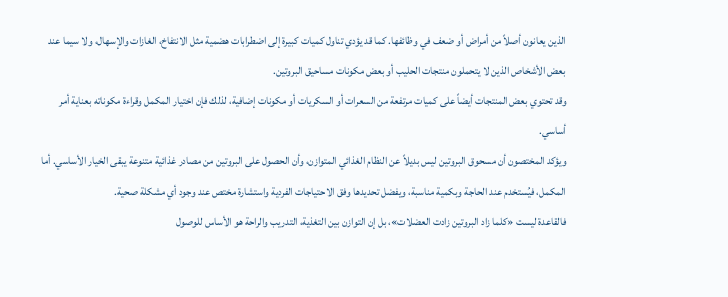الذين يعانون أصلاً من أمراض أو ضعف في وظائفها. كما قد يؤدي تناول كميات كبيرة إلى اضطرابات هضمية مثل الانتفاخ، الغازات والإسهال، ولا سيما عند بعض الأشخاص الذين لا يتحملون منتجات الحليب أو بعض مكونات مساحيق البروتين.
وقد تحتوي بعض المنتجات أيضاً على كميات مرتفعة من السعرات أو السكريات أو مكونات إضافية، لذلك فإن اختيار المكمل وقراءة مكوناته بعناية أمر أساسي.
ويؤكد المختصون أن مسحوق البروتين ليس بديلاً عن النظام الغذائي المتوازن، وأن الحصول على البروتين من مصادر غذائية متنوعة يبقى الخيار الأساسي. أما المكمل، فيُستخدم عند الحاجة وبكمية مناسبة، ويفضل تحديدها وفق الاحتياجات الفردية واستشارة مختص عند وجود أي مشكلة صحية.
فالقاعدة ليست «كلما زاد البروتين زادت العضلات»، بل إن التوازن بين التغذية، التدريب والراحة هو الأساس للوصول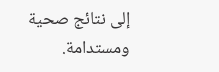إلى نتائج صحية ومستدامة.